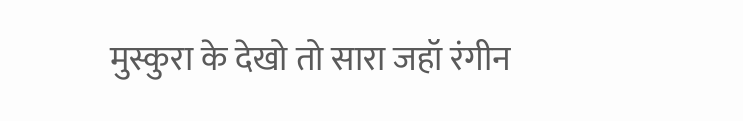मुस्कुरा के देखो तो सारा जहॉ रंगीन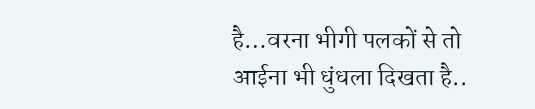है…वरना भीगी पलकों से तो आईना भी धुंधला दिखता है..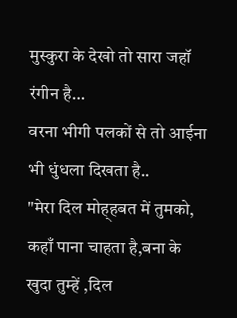मुस्कुरा के देखो तो सारा जहॉ रंगीन है…
वरना भीगी पलकों से तो आईना भी धुंधला दिखता है..
"मेरा दिल मोह्हबत में तुमको, कहाँ पाना चाहता है,बना के खुदा तुम्हें ,दिल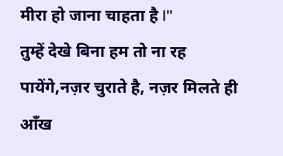मीरा हो जाना चाहता है l"
तुम्हें देखे बिना हम तो ना रह पायेंगे,नज़र चुराते है, नज़र मिलते ही आँख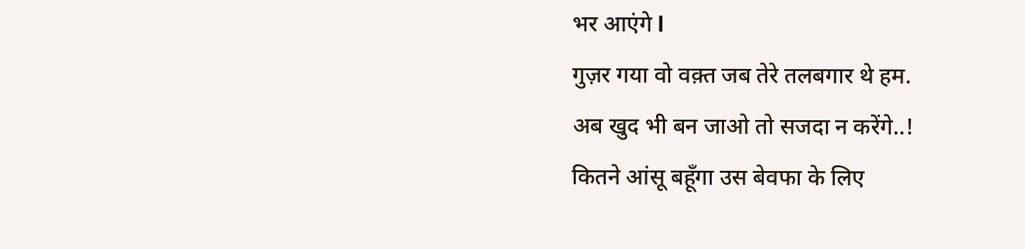भर आएंगे l
गुज़र गया वो वक़्त जब तेरे तलबगार थे हम.
अब खुद भी बन जाओ तो सजदा न करेंगे..!
कितने आंसू बहूँगा उस बेवफा के लिए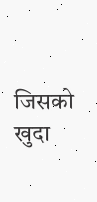जिसको खुदा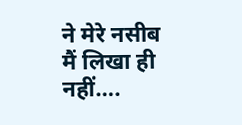ने मेरे नसीब मैं लिखा ही नहीं….